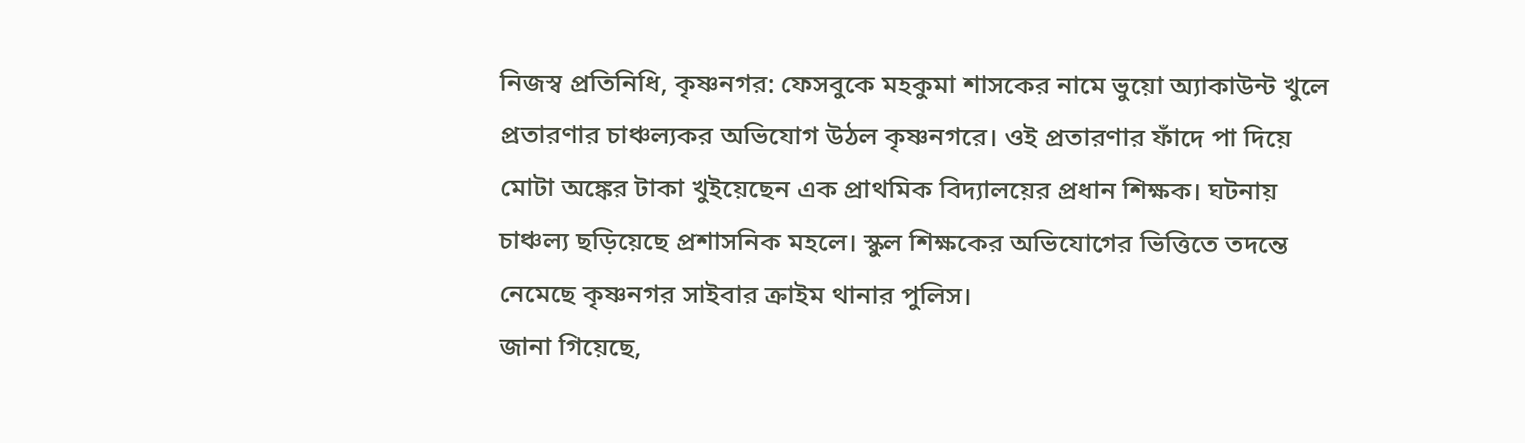নিজস্ব প্রতিনিধি, কৃষ্ণনগর: ফেসবুকে মহকুমা শাসকের নামে ভুয়ো অ্যাকাউন্ট খুলে প্রতারণার চাঞ্চল্যকর অভিযোগ উঠল কৃষ্ণনগরে। ওই প্রতারণার ফাঁদে পা দিয়ে মোটা অঙ্কের টাকা খুইয়েছেন এক প্রাথমিক বিদ্যালয়ের প্রধান শিক্ষক। ঘটনায় চাঞ্চল্য ছড়িয়েছে প্রশাসনিক মহলে। স্কুল শিক্ষকের অভিযোগের ভিত্তিতে তদন্তে নেমেছে কৃষ্ণনগর সাইবার ক্রাইম থানার পুলিস।
জানা গিয়েছে,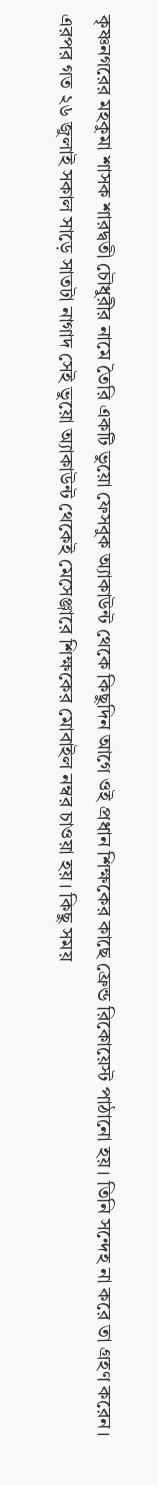কৃষ্ণনগরের মহকুমা শাসক শারদ্বতী চৌধুরীর নামে তৈরি একটি ভুয়ো ফেসবুক অ্যাকাউন্ট থেকে কিছুদিন আগে ওই প্রধান শিক্ষকের কাছে ফ্রেন্ড রিকোয়েস্ট পাঠানো হয়। তিনি সন্দেহ না করে তা গ্রহণ করেন। এরপর গত ২৬ জুলাই সকাল সাড়ে সাতটা নাগাদ সেই ভুয়ো অ্যাকাউন্ট থেকেই মেসেঞ্জারে শিক্ষকের মোবাইল নম্বর চাওয়া হয়। কিছু সময়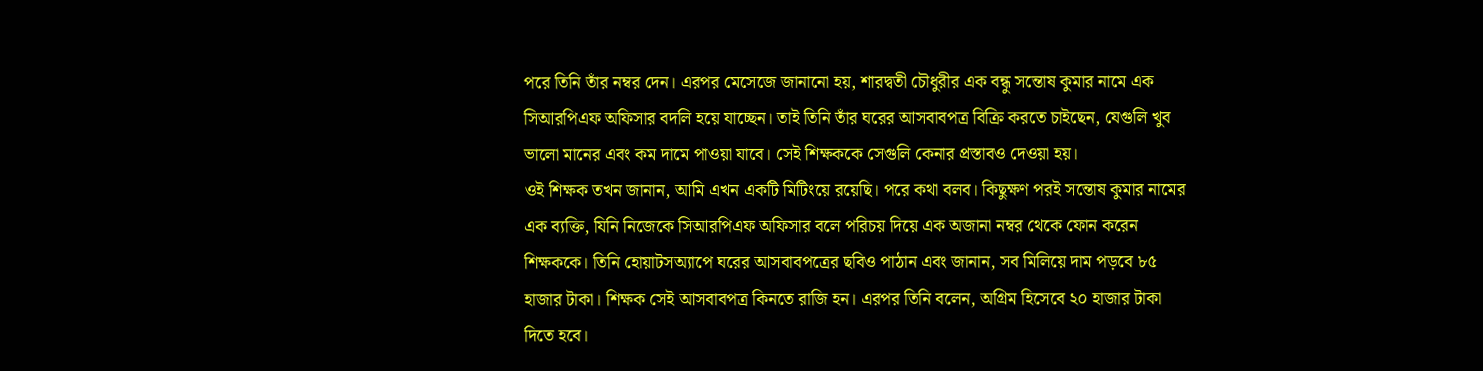পরে তিনি তাঁর নম্বর দেন। এরপর মেসেজে জানানো হয়, শারদ্বতী চৌধুরীর এক বন্ধু সন্তোষ কুমার নামে এক সিআরপিএফ অফিসার বদলি হয়ে যাচ্ছেন। তাই তিনি তাঁর ঘরের আসবাবপত্র বিক্রি করতে চাইছেন, যেগুলি খুব ভালো মানের এবং কম দামে পাওয়া যাবে। সেই শিক্ষককে সেগুলি কেনার প্রস্তাবও দেওয়া হয়।
ওই শিক্ষক তখন জানান, আমি এখন একটি মিটিংয়ে রয়েছি। পরে কথা বলব। কিছুক্ষণ পরই সন্তোষ কুমার নামের এক ব্যক্তি, যিনি নিজেকে সিআরপিএফ অফিসার বলে পরিচয় দিয়ে এক অজানা নম্বর থেকে ফোন করেন শিক্ষককে। তিনি হোয়াটসঅ্যাপে ঘরের আসবাবপত্রের ছবিও পাঠান এবং জানান, সব মিলিয়ে দাম পড়বে ৮৫ হাজার টাকা। শিক্ষক সেই আসবাবপত্র কিনতে রাজি হন। এরপর তিনি বলেন, অগ্রিম হিসেবে ২০ হাজার টাকা দিতে হবে।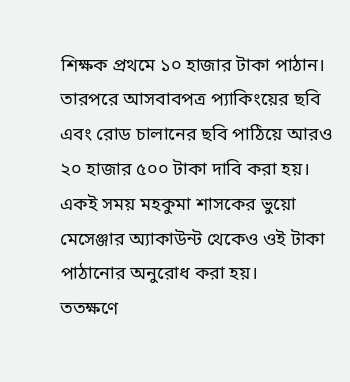শিক্ষক প্রথমে ১০ হাজার টাকা পাঠান। তারপরে আসবাবপত্র প্যাকিংয়ের ছবি এবং রোড চালানের ছবি পাঠিয়ে আরও ২০ হাজার ৫০০ টাকা দাবি করা হয়। একই সময় মহকুমা শাসকের ভুয়ো মেসেঞ্জার অ্যাকাউন্ট থেকেও ওই টাকা পাঠানোর অনুরোধ করা হয়।
ততক্ষণে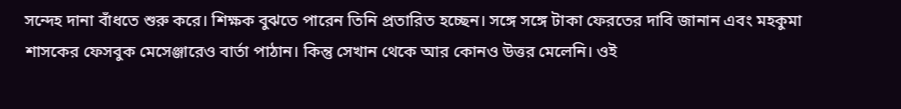সন্দেহ দানা বাঁধতে শুরু করে। শিক্ষক বুঝতে পারেন তিনি প্রতারিত হচ্ছেন। সঙ্গে সঙ্গে টাকা ফেরতের দাবি জানান এবং মহকুমা শাসকের ফেসবুক মেসেঞ্জারেও বার্তা পাঠান। কিন্তু সেখান থেকে আর কোনও উত্তর মেলেনি। ওই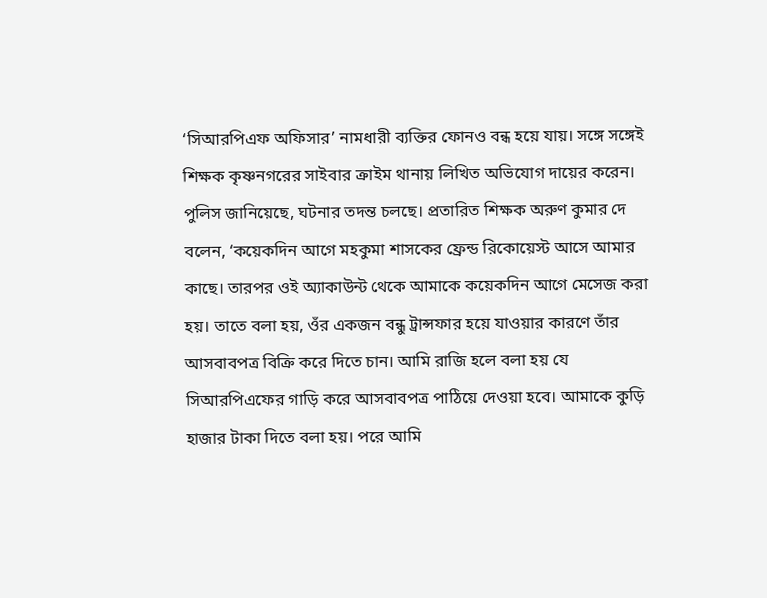‘সিআরপিএফ অফিসার’ নামধারী ব্যক্তির ফোনও বন্ধ হয়ে যায়। সঙ্গে সঙ্গেই শিক্ষক কৃষ্ণনগরের সাইবার ক্রাইম থানায় লিখিত অভিযোগ দায়ের করেন। পুলিস জানিয়েছে, ঘটনার তদন্ত চলছে। প্রতারিত শিক্ষক অরুণ কুমার দে বলেন, ‘কয়েকদিন আগে মহকুমা শাসকের ফ্রেন্ড রিকোয়েস্ট আসে আমার কাছে। তারপর ওই অ্যাকাউন্ট থেকে আমাকে কয়েকদিন আগে মেসেজ করা হয়। তাতে বলা হয়, ওঁর একজন বন্ধু ট্রান্সফার হয়ে যাওয়ার কারণে তাঁর আসবাবপত্র বিক্রি করে দিতে চান। আমি রাজি হলে বলা হয় যে সিআরপিএফের গাড়ি করে আসবাবপত্র পাঠিয়ে দেওয়া হবে। আমাকে কুড়ি হাজার টাকা দিতে বলা হয়। পরে আমি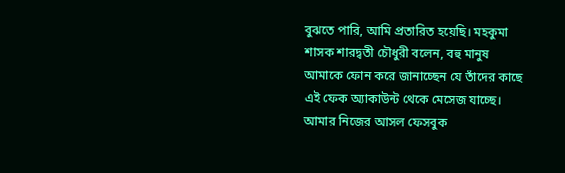বুঝতে পারি, আমি প্রতারিত হয়েছি। মহকুমা শাসক শারদ্বতী চৌধুরী বলেন, বহু মানুষ আমাকে ফোন করে জানাচ্ছেন যে তাঁদের কাছে এই ফেক অ্যাকাউন্ট থেকে মেসেজ যাচ্ছে। আমার নিজের আসল ফেসবুক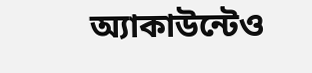অ্যাকাউন্টেও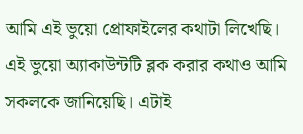আমি এই ভুয়ো প্রোফাইলের কথাটা লিখেছি। এই ভুয়ো অ্যাকাউন্টটি ব্লক করার কথাও আমি সকলকে জানিয়েছি। এটাই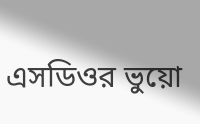এসডিওর ভুয়ো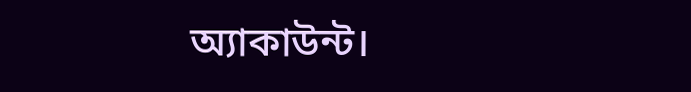অ্যাকাউন্ট।